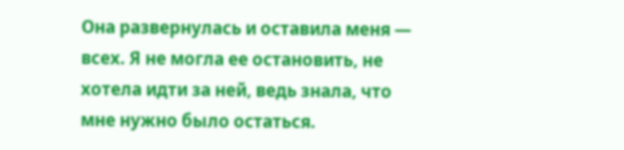Она развернулась и оставила меня — всех. Я не могла ее остановить, не хотела идти за ней, ведь знала, что мне нужно было остаться.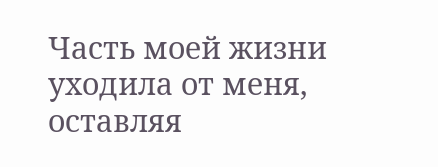Часть моей жизни уходила от меня, оставляя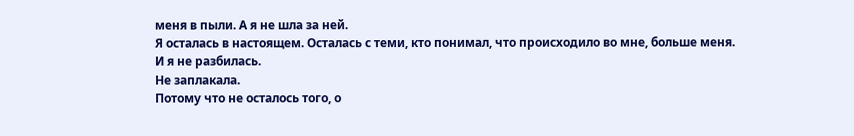меня в пыли. А я не шла за ней.
Я осталась в настоящем. Осталась с теми, кто понимал, что происходило во мне, больше меня.
И я не разбилась.
Не заплакала.
Потому что не осталось того, о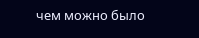чем можно было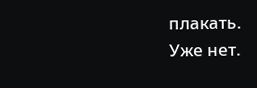плакать.
Уже нет.